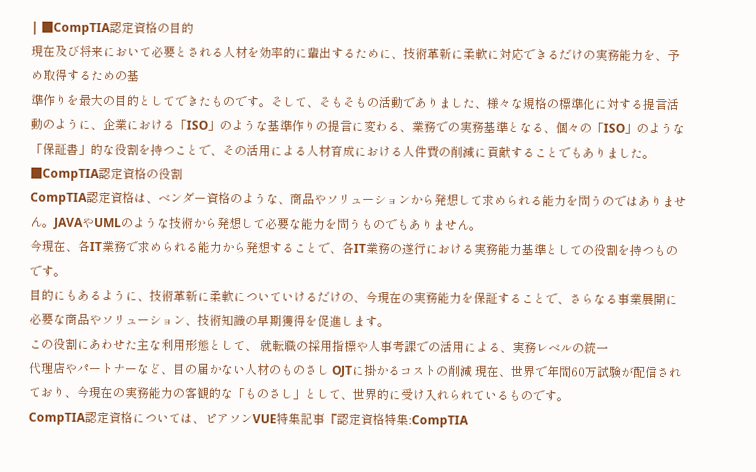| ■CompTIA認定資格の目的
現在及び将来において必要とされる人材を効率的に輩出するために、技術革新に柔軟に対応できるだけの実務能力を、予め取得するための基
準作りを最大の目的としてできたものです。そして、そもそもの活動でありました、様々な規格の標準化に対する提言活動のように、企業における「ISO」のような基準作りの提言に変わる、業務での実務基準となる、個々の「ISO」のような「保証書」的な役割を持つことで、その活用による人材育成における人件費の削減に貢献することでもありました。
■CompTIA認定資格の役割
CompTIA認定資格は、ベンダー資格のような、商品やソリューションから発想して求められる能力を問うのではありません。JAVAやUMLのような技術から発想して必要な能力を問うものでもありません。
今現在、各IT業務で求められる能力から発想することで、各IT業務の遂行における実務能力基準としての役割を持つものです。
目的にもあるように、技術革新に柔軟についていけるだけの、今現在の実務能力を保証することで、さらなる事業展開に必要な商品やソリューション、技術知識の早期獲得を促進します。
この役割にあわせた主な利用形態として、 就転職の採用指標や人事考課での活用による、実務レベルの統一
代理店やパートナーなど、目の届かない人材のものさし OJTに掛かるコストの削減 現在、世界で年間60万試験が配信されており、今現在の実務能力の客観的な「ものさし」として、世界的に受け入れられているものです。
CompTIA認定資格については、ピアソンVUE特集記事『認定資格特集:CompTIA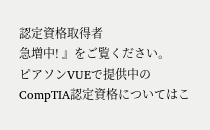認定資格取得者
急増中! 』をご覧ください。
ピアソンVUEで提供中のCompTIA認定資格についてはこ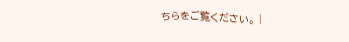ちらをご覧ください。 |